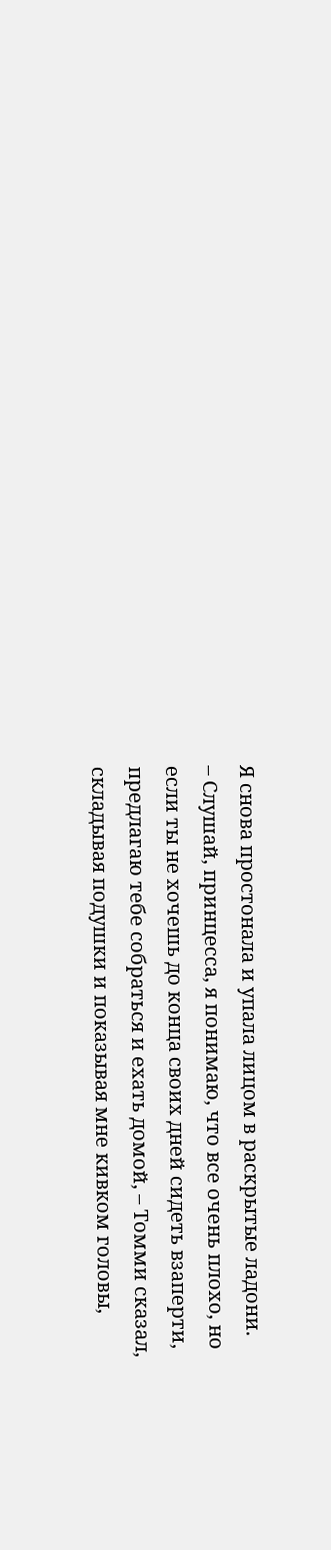Я снова простонала и упала лицом в раскрытые ладони.
– Слушай, принцесса, я понимаю, что все очень плохо, но если ты не хочешь до конца своих дней сидеть взаперти, предлагаю тебе собраться и ехать домой, – Томми сказал, складывая подушки и показывая мне кивком головы,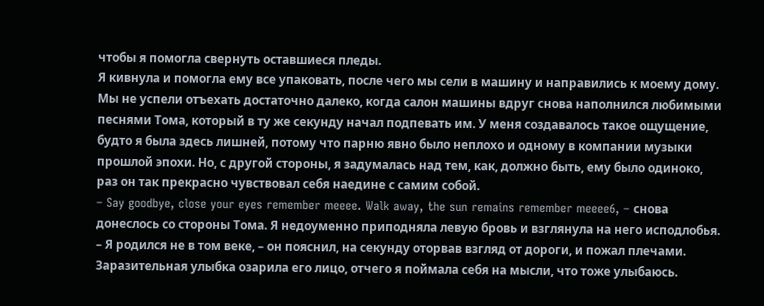чтобы я помогла свернуть оставшиеся пледы.
Я кивнула и помогла ему все упаковать, после чего мы сели в машину и направились к моему дому.
Мы не успели отъехать достаточно далеко, когда салон машины вдруг снова наполнился любимыми песнями Тома, который в ту же секунду начал подпевать им. У меня создавалось такое ощущение, будто я была здесь лишней, потому что парню явно было неплохо и одному в компании музыки прошлой эпохи. Но, с другой стороны, я задумалась над тем, как, должно быть, ему было одиноко, раз он так прекрасно чувствовал себя наедине с самим собой.
– Say goodbye, close your eyes remember meeee. Walk away, the sun remains remember meeee6, – снова донеслось со стороны Тома. Я недоуменно приподняла левую бровь и взглянула на него исподлобья.
– Я родился не в том веке, – он пояснил, на секунду оторвав взгляд от дороги, и пожал плечами. Заразительная улыбка озарила его лицо, отчего я поймала себя на мысли, что тоже улыбаюсь.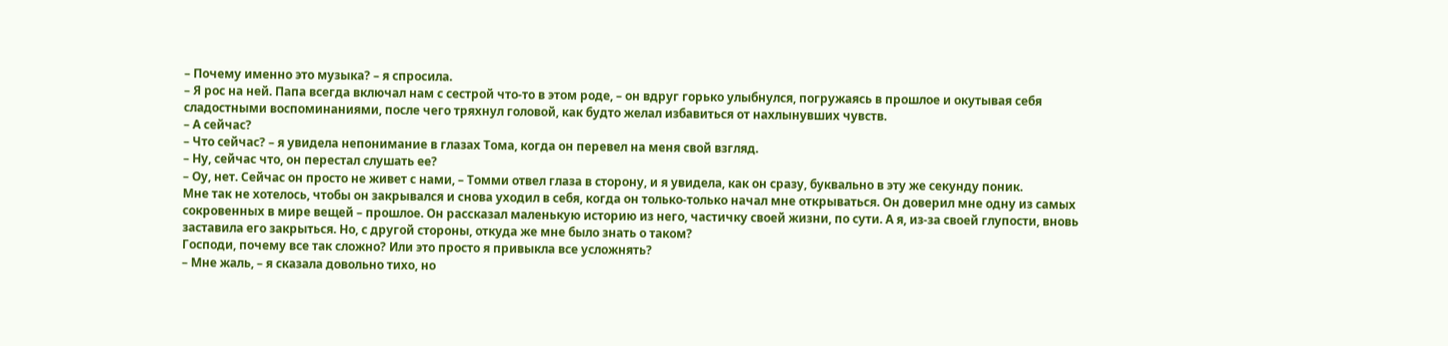– Почему именно это музыка? – я спросила.
– Я рос на ней. Папа всегда включал нам с сестрой что-то в этом роде, – он вдруг горько улыбнулся, погружаясь в прошлое и окутывая себя сладостными воспоминаниями, после чего тряхнул головой, как будто желал избавиться от нахлынувших чувств.
– А сейчас?
– Что сейчас? – я увидела непонимание в глазах Тома, когда он перевел на меня свой взгляд.
– Ну, сейчас что, он перестал слушать ее?
– Оу, нет. Сейчас он просто не живет с нами, – Томми отвел глаза в сторону, и я увидела, как он сразу, буквально в эту же секунду поник.
Мне так не хотелось, чтобы он закрывался и снова уходил в себя, когда он только-только начал мне открываться. Он доверил мне одну из самых сокровенных в мире вещей – прошлое. Он рассказал маленькую историю из него, частичку своей жизни, по сути. А я, из-за своей глупости, вновь заставила его закрыться. Но, с другой стороны, откуда же мне было знать о таком?
Господи, почему все так сложно? Или это просто я привыкла все усложнять?
– Мне жаль, – я сказала довольно тихо, но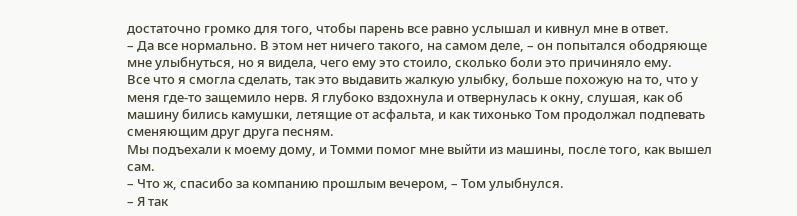достаточно громко для того, чтобы парень все равно услышал и кивнул мне в ответ.
– Да все нормально. В этом нет ничего такого, на самом деле, – он попытался ободряюще мне улыбнуться, но я видела, чего ему это стоило, сколько боли это причиняло ему.
Все что я смогла сделать, так это выдавить жалкую улыбку, больше похожую на то, что у меня где-то защемило нерв. Я глубоко вздохнула и отвернулась к окну, слушая, как об машину бились камушки, летящие от асфальта, и как тихонько Том продолжал подпевать сменяющим друг друга песням.
Мы подъехали к моему дому, и Томми помог мне выйти из машины, после того, как вышел сам.
– Что ж, спасибо за компанию прошлым вечером, – Том улыбнулся.
– Я так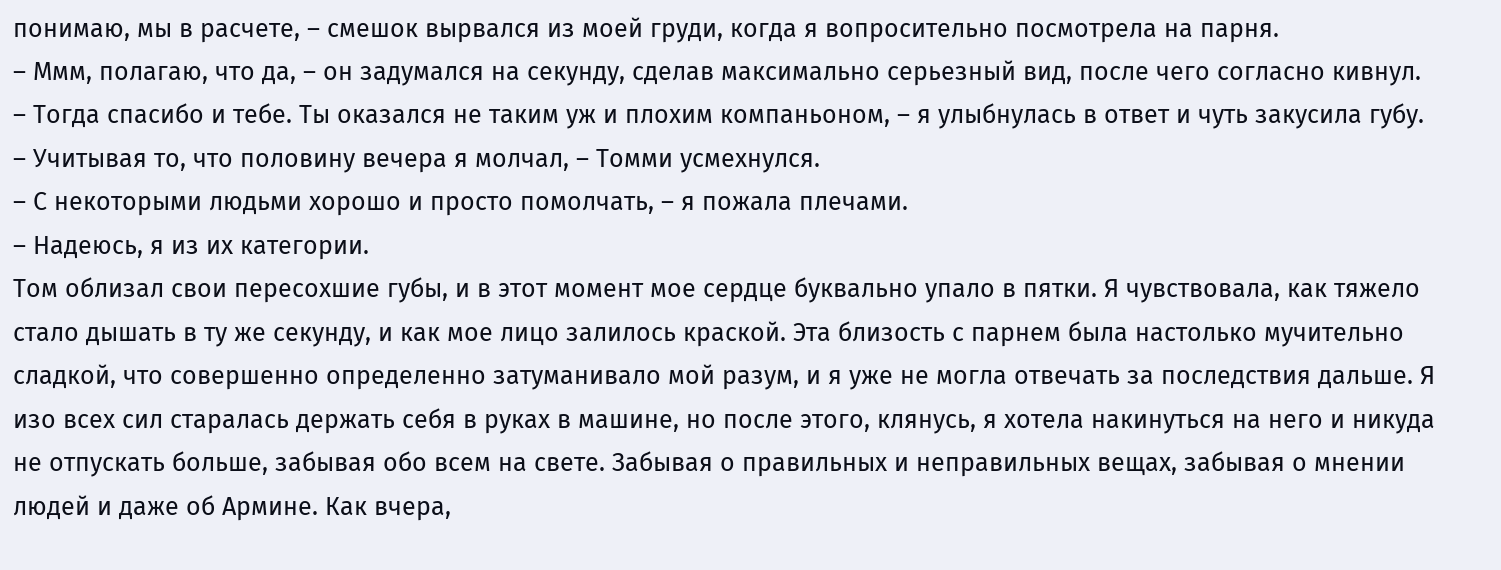понимаю, мы в расчете, – смешок вырвался из моей груди, когда я вопросительно посмотрела на парня.
– Ммм, полагаю, что да, – он задумался на секунду, сделав максимально серьезный вид, после чего согласно кивнул.
– Тогда спасибо и тебе. Ты оказался не таким уж и плохим компаньоном, – я улыбнулась в ответ и чуть закусила губу.
– Учитывая то, что половину вечера я молчал, – Томми усмехнулся.
– С некоторыми людьми хорошо и просто помолчать, – я пожала плечами.
– Надеюсь, я из их категории.
Том облизал свои пересохшие губы, и в этот момент мое сердце буквально упало в пятки. Я чувствовала, как тяжело стало дышать в ту же секунду, и как мое лицо залилось краской. Эта близость с парнем была настолько мучительно сладкой, что совершенно определенно затуманивало мой разум, и я уже не могла отвечать за последствия дальше. Я изо всех сил старалась держать себя в руках в машине, но после этого, клянусь, я хотела накинуться на него и никуда не отпускать больше, забывая обо всем на свете. Забывая о правильных и неправильных вещах, забывая о мнении людей и даже об Армине. Как вчера,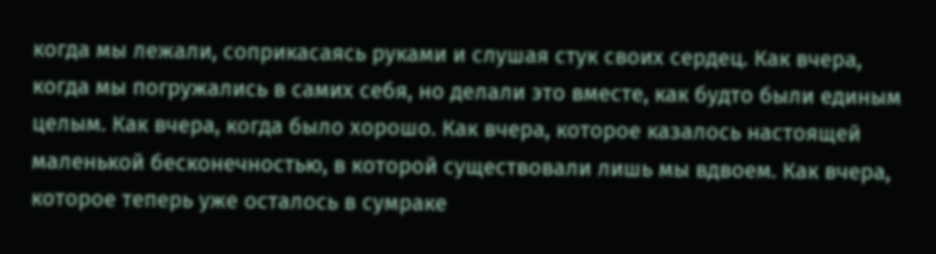когда мы лежали, соприкасаясь руками и слушая стук своих сердец. Как вчера, когда мы погружались в самих себя, но делали это вместе, как будто были единым целым. Как вчера, когда было хорошо. Как вчера, которое казалось настоящей маленькой бесконечностью, в которой существовали лишь мы вдвоем. Как вчера, которое теперь уже осталось в сумраке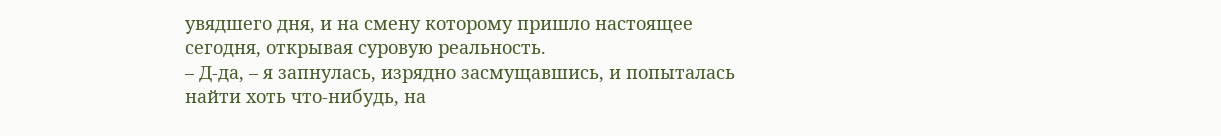увядшего дня, и на смену которому пришло настоящее сегодня, открывая суровую реальность.
– Д-да, – я запнулась, изрядно засмущавшись, и попыталась найти хоть что-нибудь, на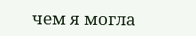чем я могла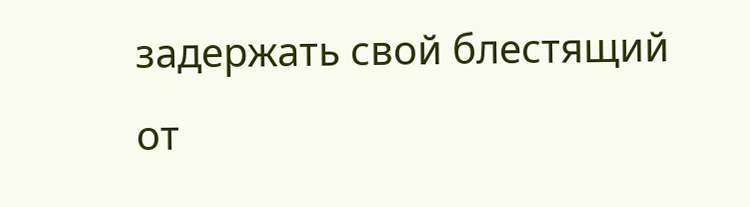задержать свой блестящий от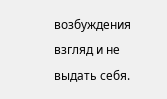возбуждения взгляд и не выдать себя.